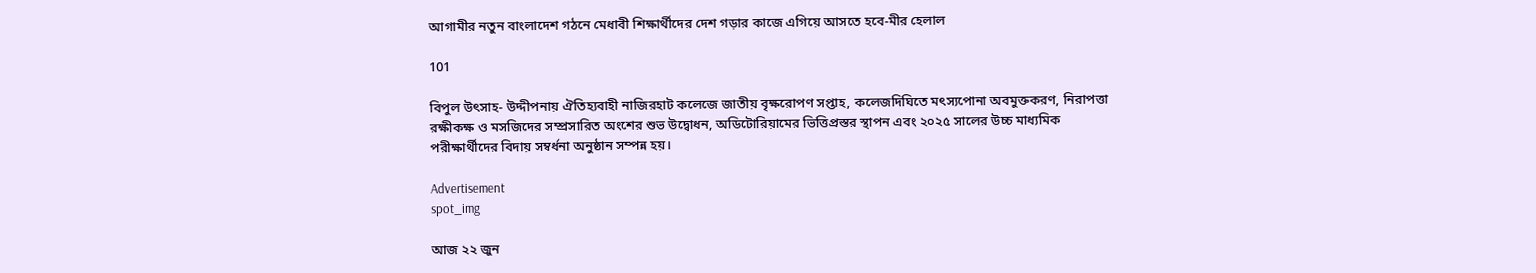আগামীর নতুন বাংলাদেশ গঠনে মেধাবী শিক্ষার্থীদের দেশ গড়ার কাজে এগিয়ে আসতে হবে-মীর হেলাল

101

বিপুল উৎসাহ- উদ্দীপনায় ঐতিহ্যবাহী নাজিরহাট কলেজে জাতীয় বৃক্ষরোপণ সপ্তাহ, কলেজদিঘিতে মৎস্যপোনা অবমুক্তকরণ, নিরাপত্তা রক্ষীকক্ষ ও মসজিদের সম্প্রসারিত অংশের শুভ উদ্বোধন, অডিটোরিয়ামের ভিত্তিপ্রস্তর স্থাপন এবং ২০২৫ সালের উচ্চ মাধ্যমিক পরীক্ষার্থীদের বিদায় সম্বর্ধনা অনুষ্ঠান সম্পন্ন হয়।

Advertisement
spot_img

আজ ২২ জুন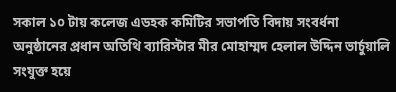সকাল ১০ টায় কলেজ এডহক কমিটির সভাপতি বিদায় সংবর্ধনা অনুষ্ঠানের প্রধান অতিথি ব্যারিস্টার মীর মোহাম্মদ হেলাল উদ্দিন ভার্চুয়ালি সংযুক্ত হয়ে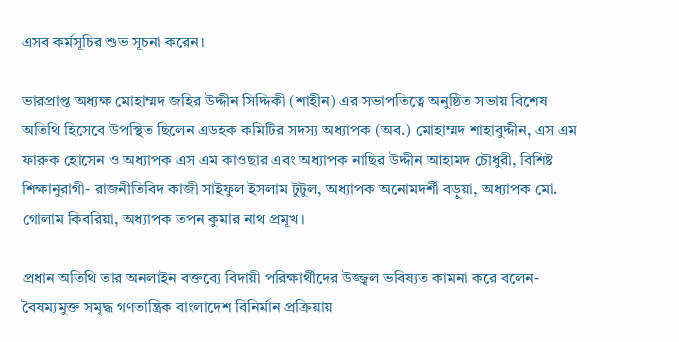এসব কর্মসূচির শুভ সূচনা করেন।

ভারপ্রাপ্ত অধ্যক্ষ মোহাম্মদ জহির উদ্দীন সিদ্দিকী (শাহীন) এর সভাপতিত্বে অনুষ্ঠিত সভায় বিশেষ অতিথি হিসেবে উপস্থিত ছিলেন এডহক কমিটির সদস্য অধ্যাপক (অব.) মোহাম্মদ শাহাবুদ্দীন, এস এম ফারুক হোসেন ও অধ্যাপক এস এম কাওছার এবং অধ্যাপক নাছির উদ্দীন আহামদ চৌধুরী, বিশিষ্ট শিক্ষানুরাগী- রাজনীতিবিদ কাজী সাইফুল ইসলাম টুটুল, অধ্যাপক অনোমদর্শী বড়ুয়া, অধ্যাপক মো. গোলাম কিবরিয়া, অধ্যাপক তপন কুমার নাথ প্রমূখ।

প্রধান অতিথি তার অনলাইন বক্তব্যে বিদায়ী পরিক্ষার্থীদের উজ্জ্বল ভবিষ্যত কামনা করে বলেন- বৈষম্যমুক্ত সমৃদ্ধ গণতান্ত্রিক বাংলাদেশ বিনির্মান প্রক্রিয়ায়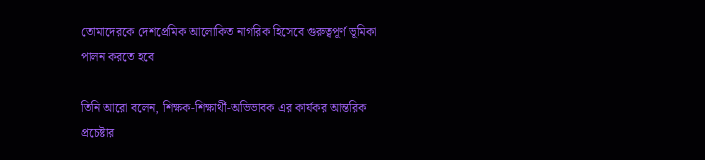তোমাদেরকে দেশপ্রেমিক আলোকিত নাগরিক হিসেবে গুরুত্বপূর্ণ ভূমিকা পালন করতে হবে

তিনি আরো বলেন, শিক্ষক-শিক্ষার্থী-অভিভাবক এর কার্যকর আন্তরিক প্রচেষ্টার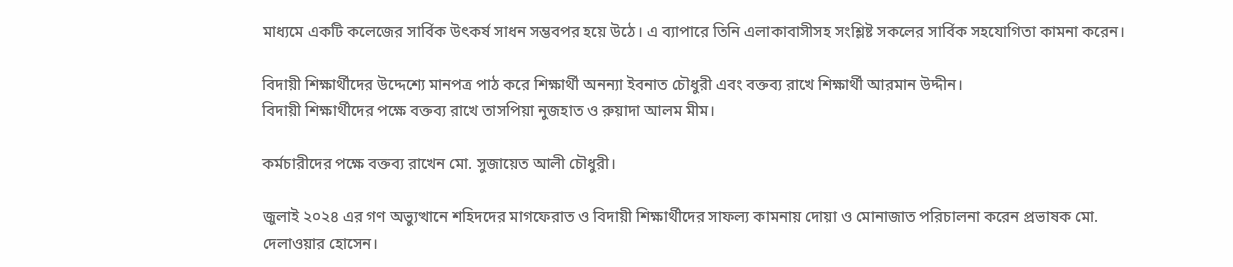মাধ্যমে একটি কলেজের সার্বিক উৎকর্ষ সাধন সম্ভবপর হয়ে উঠে। এ ব্যাপারে তিনি এলাকাবাসীসহ সংশ্লিষ্ট সকলের সার্বিক সহযোগিতা কামনা করেন।

বিদায়ী শিক্ষার্থীদের উদ্দেশ্যে মানপত্র পাঠ করে শিক্ষার্থী অনন্যা ইবনাত চৌধুরী এবং বক্তব্য রাখে শিক্ষার্থী আরমান উদ্দীন।
বিদায়ী শিক্ষার্থীদের পক্ষে বক্তব্য রাখে তাসপিয়া নুজহাত ও রুয়াদা আলম মীম।

কর্মচারীদের পক্ষে বক্তব্য রাখেন মো. সুজায়েত আলী চৌধুরী।

জুলাই ২০২৪ এর গণ অভ্যুত্থানে শহিদদের মাগফেরাত ও বিদায়ী শিক্ষার্থীদের সাফল্য কামনায় দোয়া ও মোনাজাত পরিচালনা করেন প্রভাষক মো. দেলাওয়ার হোসেন।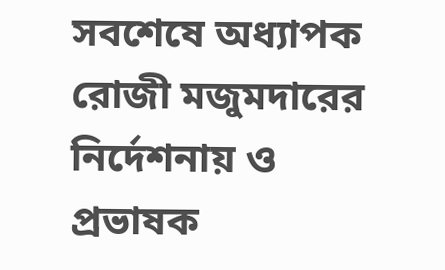সবশেষে অধ্যাপক রোজী মজুমদারের নির্দেশনায় ও প্রভাষক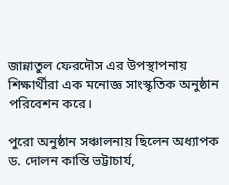জান্নাতুল ফেরদৌস এর উপস্থাপনায় শিক্ষার্থীরা এক মনোজ্ঞ সাংস্কৃতিক অনুষ্ঠান পরিবেশন করে।

পুরো অনুষ্ঠান সঞ্চালনায় ছিলেন অধ্যাপক ড. দোলন কান্তি ভট্টাচার্য,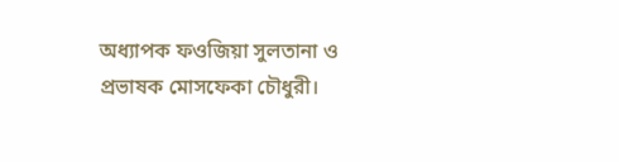অধ্যাপক ফওজিয়া সুলতানা ও প্রভাষক মোসফেকা চৌধুরী।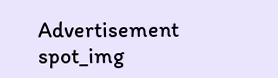Advertisement
spot_img